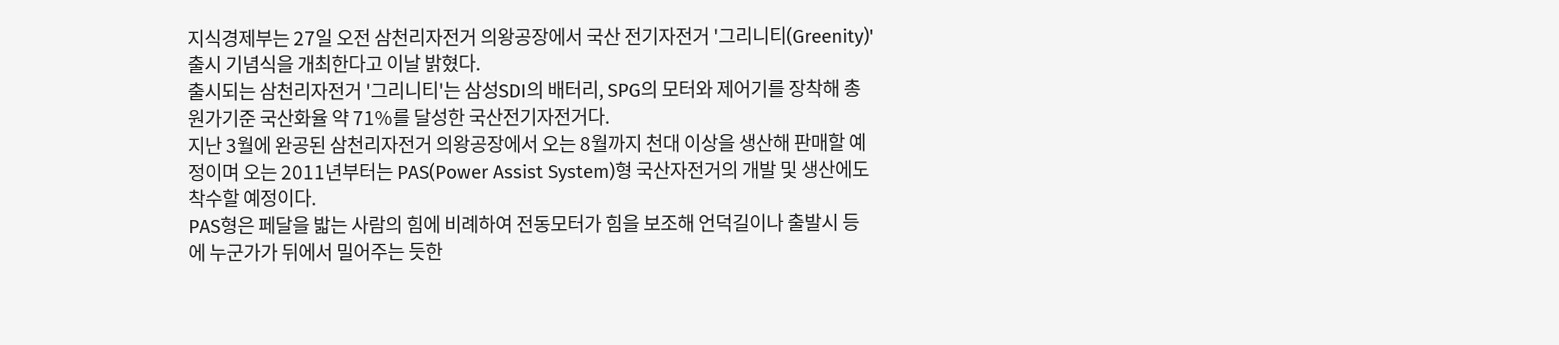지식경제부는 27일 오전 삼천리자전거 의왕공장에서 국산 전기자전거 '그리니티(Greenity)' 출시 기념식을 개최한다고 이날 밝혔다.
출시되는 삼천리자전거 '그리니티'는 삼성SDI의 배터리, SPG의 모터와 제어기를 장착해 총원가기준 국산화율 약 71%를 달성한 국산전기자전거다.
지난 3월에 완공된 삼천리자전거 의왕공장에서 오는 8월까지 천대 이상을 생산해 판매할 예정이며 오는 2011년부터는 PAS(Power Assist System)형 국산자전거의 개발 및 생산에도 착수할 예정이다.
PAS형은 페달을 밟는 사람의 힘에 비례하여 전동모터가 힘을 보조해 언덕길이나 출발시 등에 누군가가 뒤에서 밀어주는 듯한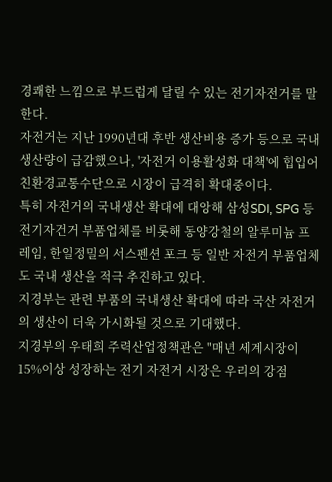경쾌한 느낌으로 부드럽게 달릴 수 있는 전기자전거를 말한다.
자전거는 지난 1990년대 후반 생산비용 증가 등으로 국내 생산량이 급감했으나, '자전거 이용활성화 대책'에 힙입어 친환경교통수단으로 시장이 급격히 확대중이다.
특히 자전거의 국내생산 확대에 대앙해 삼성SDI, SPG 등 전기자건거 부품업체를 비롯해 동양강철의 알루미늄 프레임, 한일정밀의 서스펜션 포크 등 일반 자전거 부품업체도 국내 생산을 적극 추진하고 있다.
지경부는 관련 부품의 국내생산 확대에 따라 국산 자전거의 생산이 더욱 가시화될 것으로 기대했다.
지경부의 우태희 주력산업정책관은 "매년 세계시장이 15%이상 성장하는 전기 자전거 시장은 우리의 강점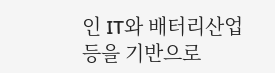인 IT와 배터리산업 등을 기반으로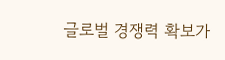글로벌 경쟁력 확보가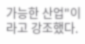가능한 산업"이라고 강조했다.